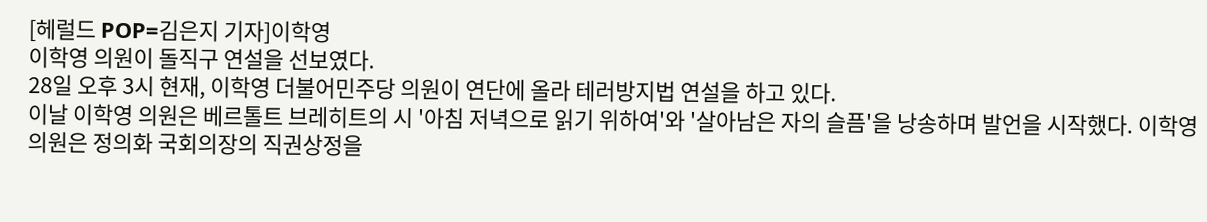[헤럴드 POP=김은지 기자]이학영
이학영 의원이 돌직구 연설을 선보였다.
28일 오후 3시 현재, 이학영 더불어민주당 의원이 연단에 올라 테러방지법 연설을 하고 있다.
이날 이학영 의원은 베르톨트 브레히트의 시 '아침 저녁으로 읽기 위하여'와 '살아남은 자의 슬픔'을 낭송하며 발언을 시작했다. 이학영 의원은 정의화 국회의장의 직권상정을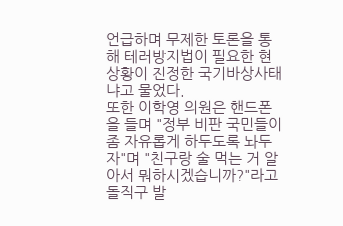언급하며 무제한 토론을 통해 테러방지법이 필요한 현 상황이 진정한 국기바상사태냐고 물었다.
또한 이학영 의원은 핸드폰을 들며 "정부 비판 국민들이 좀 자유롭게 하두도록 놔두자"며 "친구랑 술 먹는 거 알아서 뭐하시겠습니까?"라고 돌직구 발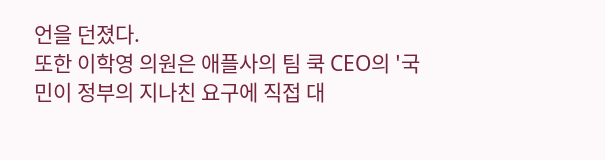언을 던졌다.
또한 이학영 의원은 애플사의 팀 쿡 CEO의 '국민이 정부의 지나친 요구에 직접 대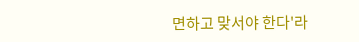면하고 맞서야 한다'라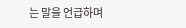는 말을 언급하며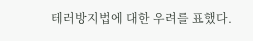테러방지법에 대한 우려를 표했다.